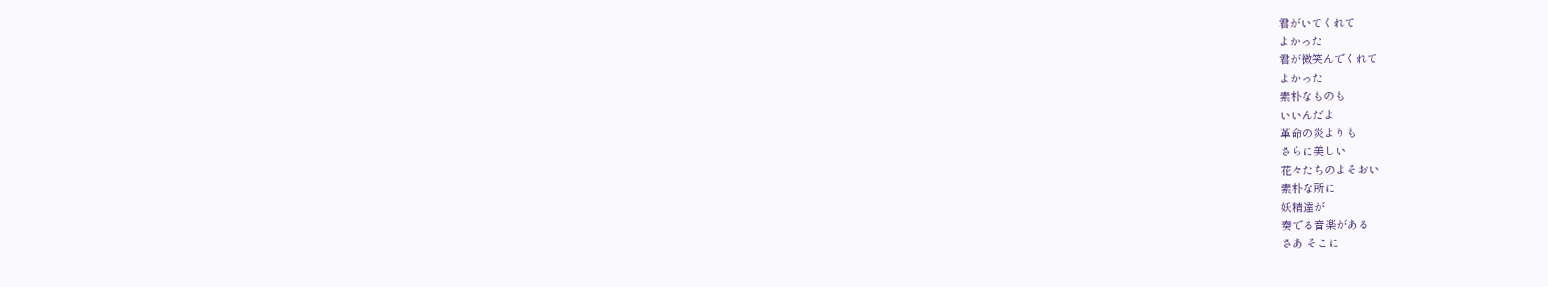君がいてくれて
よかった
君が微笑んでくれて
よかった
素朴なものも
いいんだよ
革命の炎よりも
さらに美しい
花々たちのよそおい
素朴な所に
妖精達が
奏でる音楽がある
さあ そこに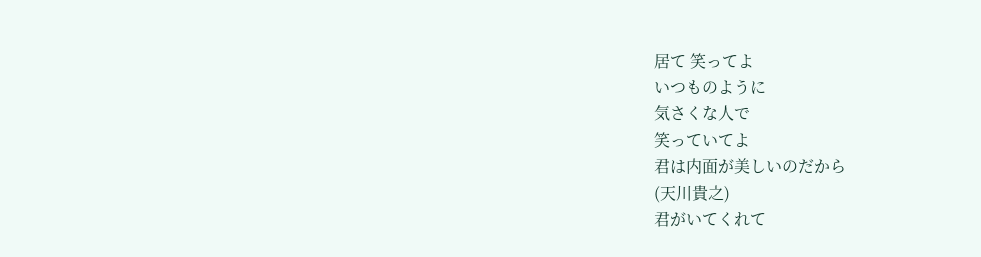居て 笑ってよ
いつものように
気さくな人で
笑っていてよ
君は内面が美しいのだから
(天川貴之)
君がいてくれて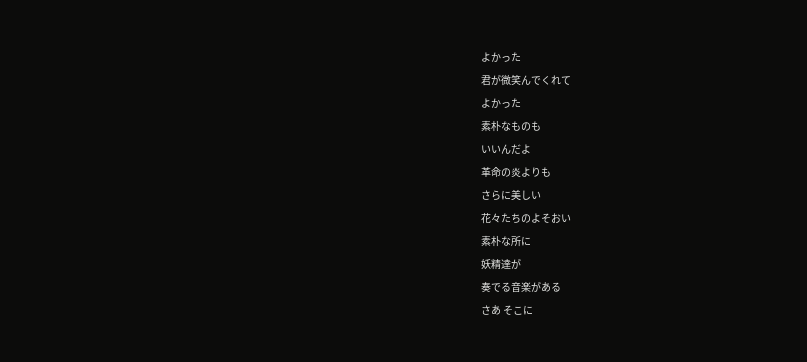よかった
君が微笑んでくれて
よかった
素朴なものも
いいんだよ
革命の炎よりも
さらに美しい
花々たちのよそおい
素朴な所に
妖精達が
奏でる音楽がある
さあ そこに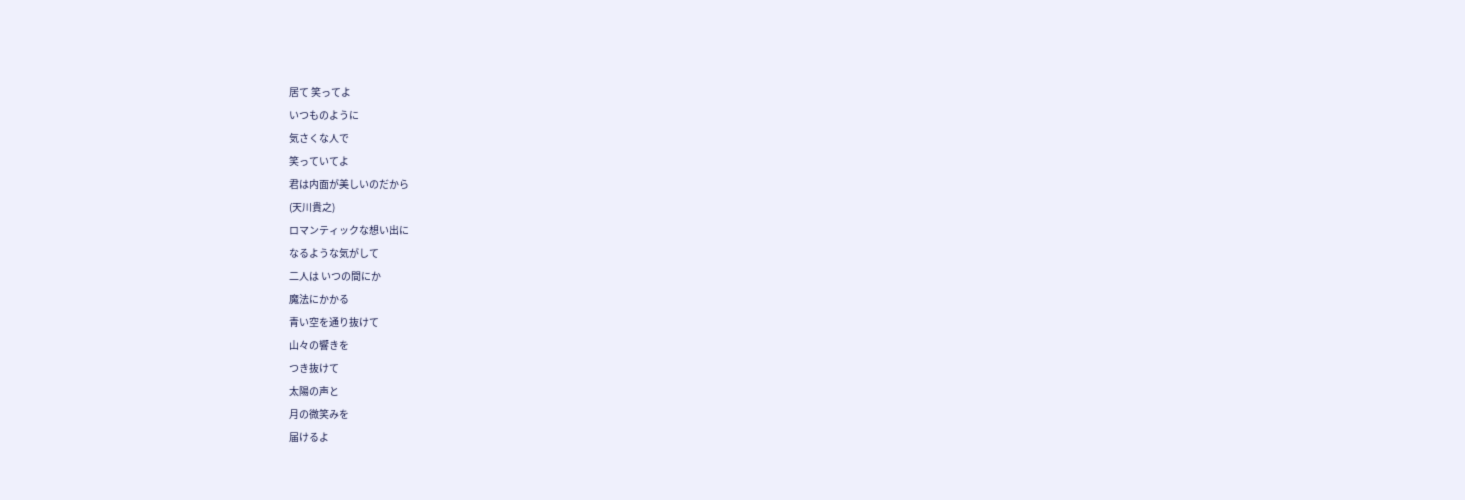居て 笑ってよ
いつものように
気さくな人で
笑っていてよ
君は内面が美しいのだから
(天川貴之)
ロマンティックな想い出に
なるような気がして
二人は いつの間にか
魔法にかかる
青い空を通り抜けて
山々の響きを
つき抜けて
太陽の声と
月の微笑みを
届けるよ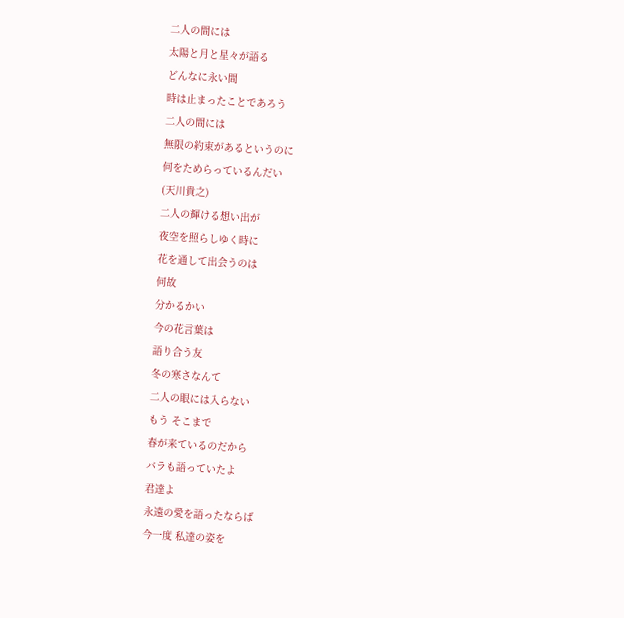二人の間には
太陽と月と星々が語る
どんなに永い間
時は止まったことであろう
二人の間には
無限の約束があるというのに
何をためらっているんだい
(天川貴之)
二人の輝ける想い出が
夜空を照らしゆく時に
花を通して出会うのは
何故
分かるかい
今の花言葉は
語り合う友
冬の寒さなんて
二人の眼には入らない
もう そこまで
春が来ているのだから
バラも語っていたよ
君達よ
永遠の愛を語ったならば
今一度 私達の姿を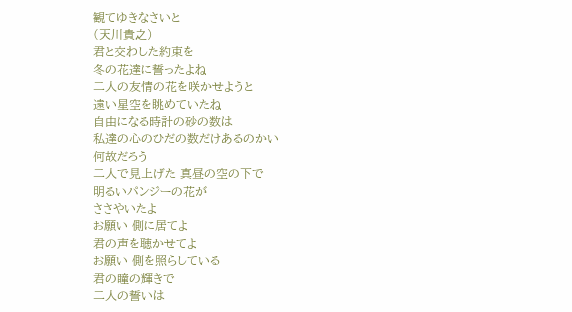観てゆきなさいと
(天川貴之)
君と交わした約束を
冬の花達に誓ったよね
二人の友情の花を咲かせようと
遠い星空を眺めていたね
自由になる時計の砂の数は
私達の心のひだの数だけあるのかい
何故だろう
二人で見上げた 真昼の空の下で
明るいパンジーの花が
ささやいたよ
お願い 側に居てよ
君の声を聴かせてよ
お願い 側を照らしている
君の瞳の輝きで
二人の誓いは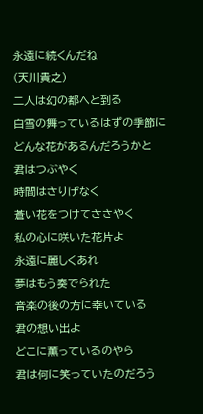永遠に続くんだね
(天川貴之)
二人は幻の都へと到る
白雪の舞っているはずの季節に
どんな花があるんだろうかと
君はつぶやく
時間はさりげなく
蒼い花をつけてささやく
私の心に咲いた花片よ
永遠に麗しくあれ
夢はもう奏でられた
音楽の後の方に幸いている
君の想い出よ
どこに薫っているのやら
君は何に笑っていたのだろう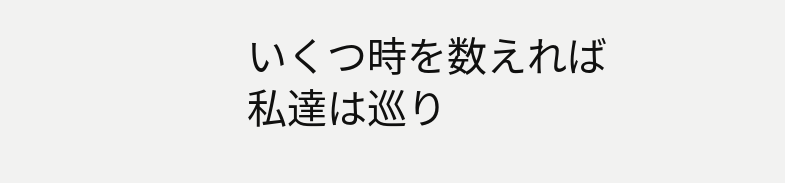いくつ時を数えれば
私達は巡り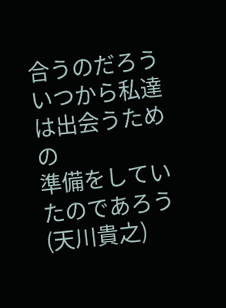合うのだろう
いつから私達は出会うための
準備をしていたのであろう
(天川貴之)